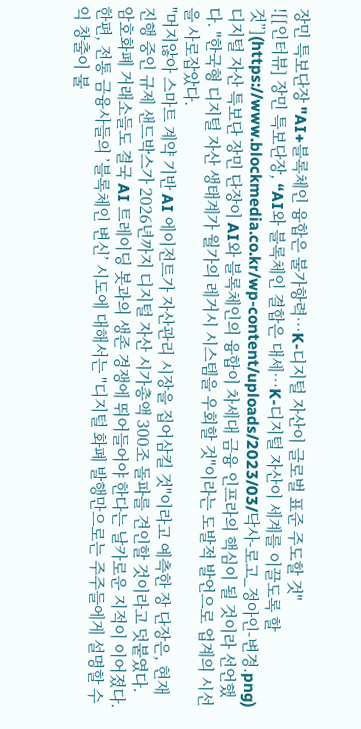장민 특보단장 "AI+블록체인 융합은 불가항력…K-디지털 자산이 글로벌 표준 주도할 것"
![[인터뷰] 장민 특보단장, “AI와 블록체인 결합은 대세…K-디지털 자산이 세계를 이끌도록 할 것”](https://www.blockmedia.co.kr/wp-content/uploads/2023/03/닥사-로고_정아인-변경.png)
디지털 자산 특보단 장민 단장이 AI와 블록체인의 융합이 차세대 금융 인프라의 핵심이 될 것이라 선언했다. "한국형 디지털 자산 생태계가 월가의 레거시 시스템을 우회할 것"이라는 도발적 발언으로 업계의 시선을 사로잡았다.
"머지않아 스마트 계약 기반 AI 에이전트가 자산관리 시장을 집어삼킬 것"이라고 예측한 장 단장은, 현재 진행 중인 규제 샌드박스가 2026년까지 디지털 자산 시가총액 300조 돌파를 견인할 것이라고 덧붙였다. 암호화폐 거래소들도 결국 AI 트레이딩 봇과의 생존 경쟁에 뛰어들어야 한다는 날카로운 지적이 이어졌다.
한편, 전통 금융사들의 ’블록체인 변신’ 시도에 대해서는 "디지털 화폐 발행만으로는 주주들에게 설명할 수익 창출이 불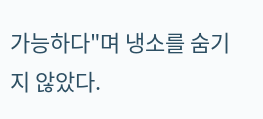가능하다"며 냉소를 숨기지 않았다.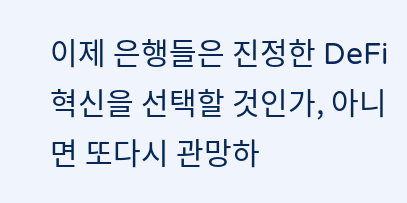이제 은행들은 진정한 DeFi 혁신을 선택할 것인가, 아니면 또다시 관망하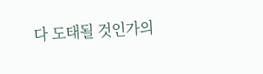다 도태될 것인가의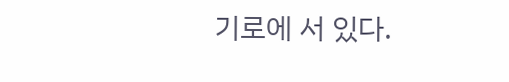기로에 서 있다.